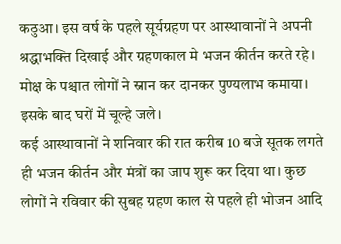कठुआ। इस वर्ष के पहले सूर्यग्रहण पर आस्थावानों ने अपनी श्रद्धाभक्ति दिखाई और ग्रहणकाल मे भजन कीर्तन करते रहे। मोक्ष के पश्चात लोगों ने स्नान कर दानकर पुण्यलाभ कमाया। इसके बाद घरों में चूल्हे जले।
कई आस्थावानों ने शनिवार की रात करीब 10 बजे सूतक लगते ही भजन कीर्तन और मंत्रों का जाप शुरू कर दिया था। कुछ लोगों ने रविवार की सुबह ग्रहण काल से पहले ही भोजन आदि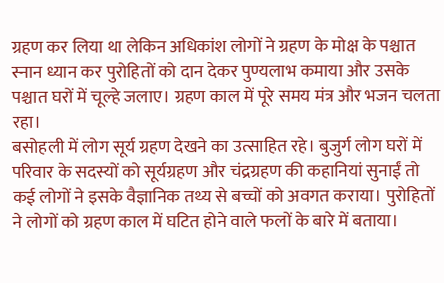ग्रहण कर लिया था लेकिन अधिकांश लोगों ने ग्रहण के मोक्ष के पश्चात स्नान ध्यान कर पुरोहितों को दान देकर पुण्यलाभ कमाया और उसके पश्चात घरों में चूल्हे जलाए। ग्रहण काल में पूरे समय मंत्र और भजन चलता रहा।
बसोहली में लोग सूर्य ग्रहण देखने का उत्साहित रहे। बुजुर्ग लोग घरों में परिवार के सदस्यों को सूर्यग्रहण और चंद्रग्रहण की कहानियां सुनाईं तो कई लोगों ने इसके वैज्ञानिक तथ्य से बच्चों को अवगत कराया। पुरोहितों ने लोगों को ग्रहण काल में घटित होने वाले फलों के बारे में बताया।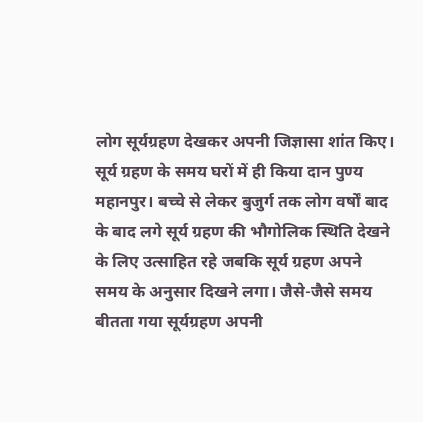लोग सूर्यग्रहण देखकर अपनी जिज्ञासा शांत किए।
सूर्य ग्रहण के समय घरों में ही किया दान पुण्य
महानपुर। बच्चे से लेकर बुजुर्ग तक लोग वर्षों बाद के बाद लगे सूर्य ग्रहण की भौगोलिक स्थिति देखने के लिए उत्साहित रहे जबकि सूर्य ग्रहण अपने समय के अनुसार दिखने लगा। जैसे-जैसे समय बीतता गया सूर्यग्रहण अपनी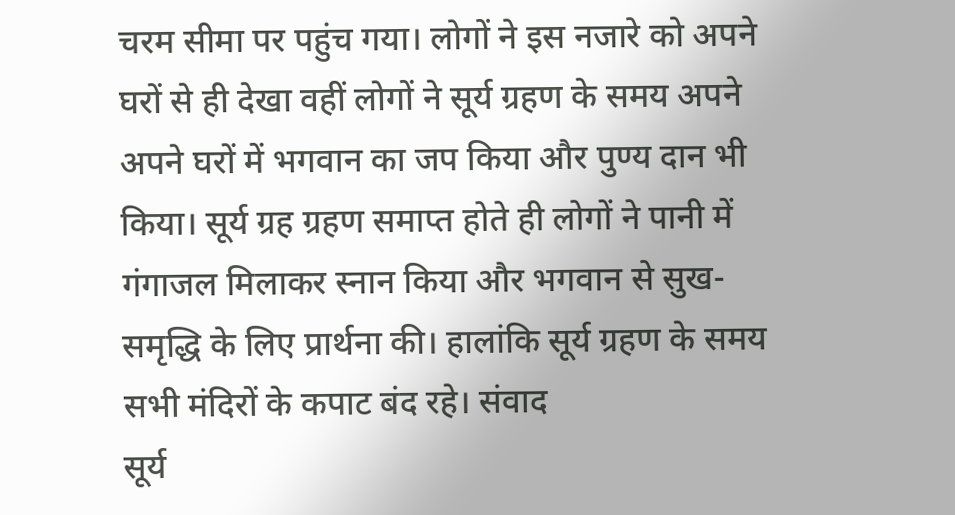चरम सीमा पर पहुंच गया। लोगों ने इस नजारे को अपने घरों से ही देखा वहीं लोगों ने सूर्य ग्रहण के समय अपने अपने घरों में भगवान का जप किया और पुण्य दान भी किया। सूर्य ग्रह ग्रहण समाप्त होते ही लोगों ने पानी में गंगाजल मिलाकर स्नान किया और भगवान से सुख-समृद्धि के लिए प्रार्थना की। हालांकि सूर्य ग्रहण के समय सभी मंदिरों के कपाट बंद रहे। संवाद
सूर्य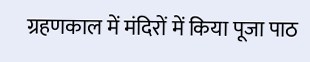ग्रहणकाल में मंदिरों में किया पूजा पाठ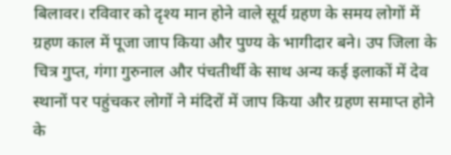बिलावर। रविवार को दृश्य मान होने वाले सूर्य ग्रहण के समय लोगों में ग्रहण काल में पूजा जाप किया और पुण्य के भागीदार बने। उप जिला के चित्र गुप्त, गंगा गुरुनाल और पंचतीर्थी के साथ अन्य कई इलाकों में देव स्थानों पर पहुंचकर लोगों ने मंदिरों में जाप किया और ग्रहण समाप्त होने के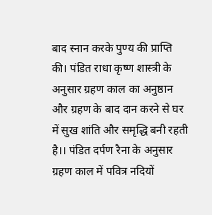बाद स्नान करके पुण्य की प्राप्ति की। पंडित राधा कृष्ण शास्त्री के अनुसार ग्रहण काल का अनुष्ठान और ग्रहण के बाद दान करने से घर में सुख शांति और समृद्धि बनी रहती है।। पंडित दर्पण रैना के अनुसार ग्रहण काल में पवित्र नदियों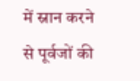में स्नान करने से पूर्वजों की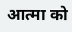आत्मा को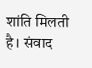शांति मिलती है। संवाद